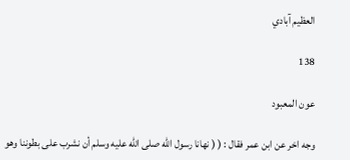العظيم آبادي

138

عون المعبود

وجه اخر عن ابن عمر فقال : ( ( نهانا رسول الله صلى الله عليه وسلم أن نشرب على بطوننا وهو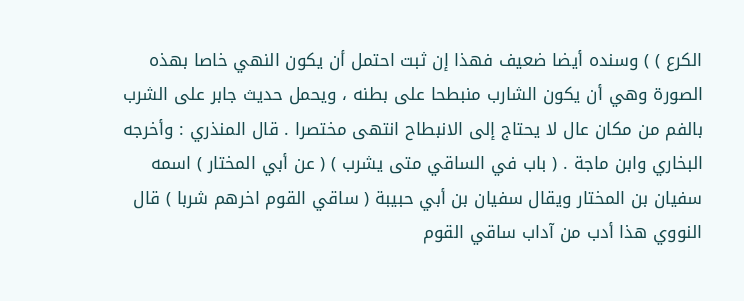الكرع ) ) وسنده أيضا ضعيف فهذا إن ثبت احتمل أن يكون النهي خاصا بهذه الصورة وهي أن يكون الشارب منبطحا على بطنه ، ويحمل حديث جابر على الشرب بالفم من مكان عال لا يحتاج إلى الانبطاح انتهى مختصرا . قال المنذري : وأخرجه البخاري وابن ماجة . ( باب في الساقي متى يشرب ) ( عن أبي المختار ) اسمه سفيان بن المختار ويقال سفيان بن أبي حبيبة ( ساقي القوم اخرهم شربا ) قال النووي هذا أدب من آداب ساقي القوم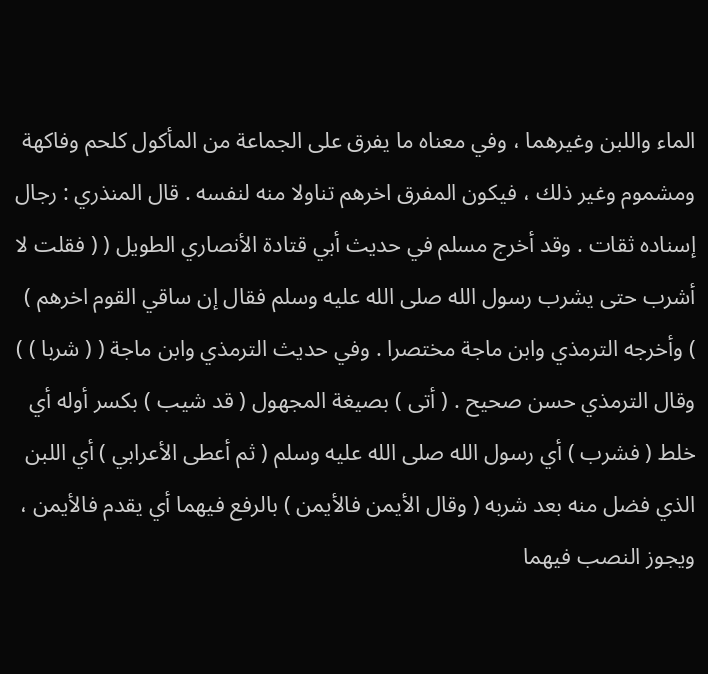الماء واللبن وغيرهما ، وفي معناه ما يفرق على الجماعة من المأكول كلحم وفاكهة ومشموم وغير ذلك ، فيكون المفرق اخرهم تناولا منه لنفسه . قال المنذري : رجال إسناده ثقات . وقد أخرج مسلم في حديث أبي قتادة الأنصاري الطويل ( ( فقلت لا أشرب حتى يشرب رسول الله صلى الله عليه وسلم فقال إن ساقي القوم اخرهم ) ) وأخرجه الترمذي وابن ماجة مختصرا . وفي حديث الترمذي وابن ماجة ( ( شربا ) ) وقال الترمذي حسن صحيح . ( أتى ) بصيغة المجهول ( قد شيب ) بكسر أوله أي خلط ( فشرب ) أي رسول الله صلى الله عليه وسلم ( ثم أعطى الأعرابي ) أي اللبن الذي فضل منه بعد شربه ( وقال الأيمن فالأيمن ) بالرفع فيهما أي يقدم فالأيمن ، ويجوز النصب فيهما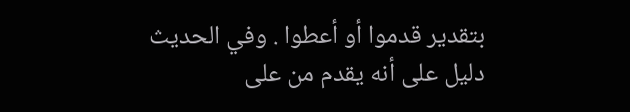بتقدير قدموا أو أعطوا . وفي الحديث دليل على أنه يقدم من على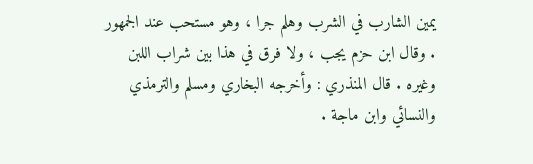يمين الشارب في الشرب وهلم جرا ، وهو مستحب عند الجمهور . وقال ابن حزم يجب ، ولا فرق في هذا بين شراب اللبن وغيره . قال المنذري : وأخرجه البخاري ومسلم والترمذي والنسائي وابن ماجة .